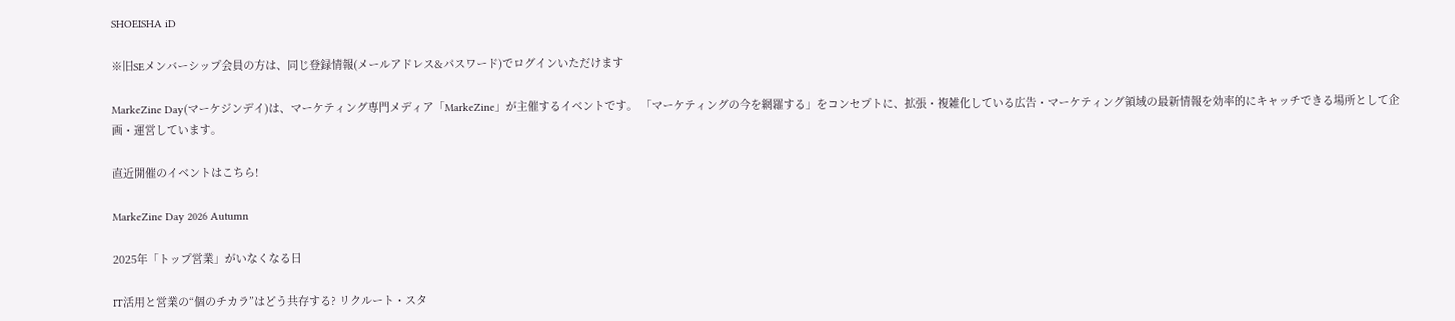SHOEISHA iD

※旧SEメンバーシップ会員の方は、同じ登録情報(メールアドレス&パスワード)でログインいただけます

MarkeZine Day(マーケジンデイ)は、マーケティング専門メディア「MarkeZine」が主催するイベントです。 「マーケティングの今を網羅する」をコンセプトに、拡張・複雑化している広告・マーケティング領域の最新情報を効率的にキャッチできる場所として企画・運営しています。

直近開催のイベントはこちら!

MarkeZine Day 2026 Autumn

2025年「トップ営業」がいなくなる日

IT活用と営業の“個のチカラ”はどう共存する? リクルート・スタ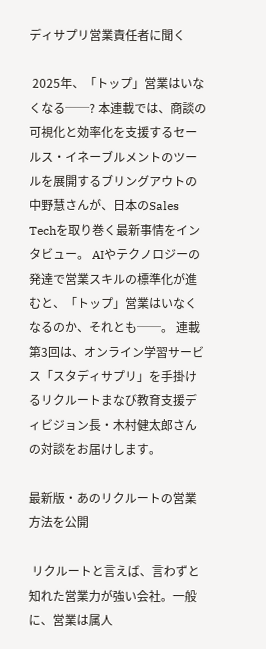ディサプリ営業責任者に聞く

 2025年、「トップ」営業はいなくなる──? 本連載では、商談の可視化と効率化を支援するセールス・イネーブルメントのツールを展開するブリングアウトの中野慧さんが、日本のSales Techを取り巻く最新事情をインタビュー。 AIやテクノロジーの発達で営業スキルの標準化が進むと、「トップ」営業はいなくなるのか、それとも──。 連載第3回は、オンライン学習サービス「スタディサプリ」を手掛けるリクルートまなび教育支援ディビジョン長・木村健太郎さんの対談をお届けします。

最新版・あのリクルートの営業方法を公開

 リクルートと言えば、言わずと知れた営業力が強い会社。一般に、営業は属人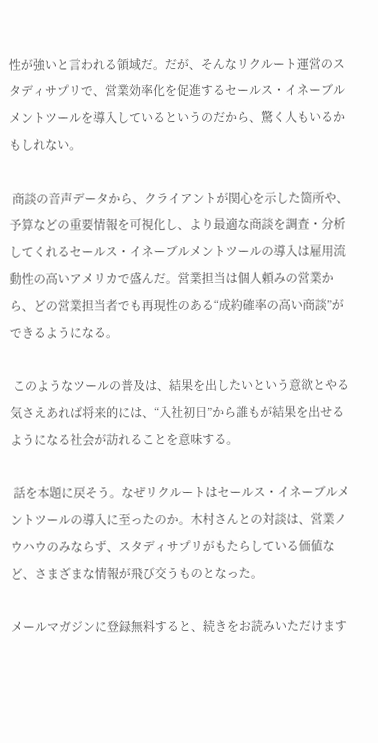性が強いと言われる領域だ。だが、そんなリクルート運営のスタディサプリで、営業効率化を促進するセールス・イネーブルメントツールを導入しているというのだから、驚く人もいるかもしれない。

 商談の音声データから、クライアントが関心を示した箇所や、予算などの重要情報を可視化し、より最適な商談を調査・分析してくれるセールス・イネーブルメントツールの導入は雇用流動性の高いアメリカで盛んだ。営業担当は個人頼みの営業から、どの営業担当者でも再現性のある“成約確率の高い商談”ができるようになる。

 このようなツールの普及は、結果を出したいという意欲とやる気さえあれば将来的には、“入社初日”から誰もが結果を出せるようになる社会が訪れることを意味する。

 話を本題に戻そう。なぜリクルートはセールス・イネーブルメントツールの導入に至ったのか。木村さんとの対談は、営業ノウハウのみならず、スタディサプリがもたらしている価値など、さまざまな情報が飛び交うものとなった。

メールマガジンに登録無料すると、続きをお読みいただけます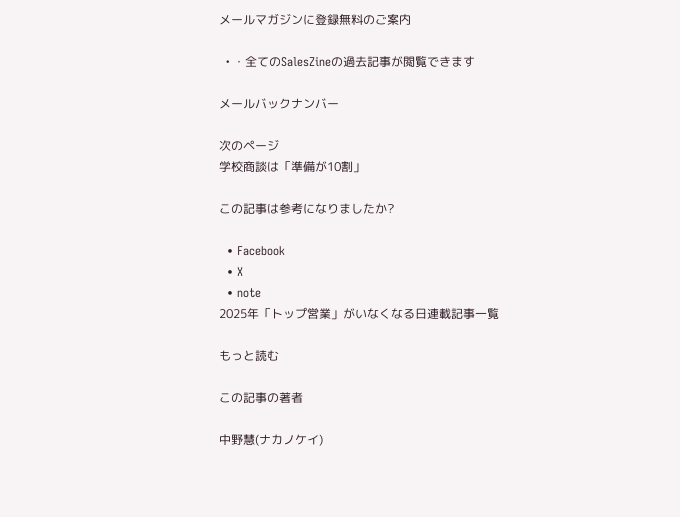メールマガジンに登録無料のご案内

  • ・全てのSalesZineの過去記事が閲覧できます

メールバックナンバー

次のページ
学校商談は「準備が10割」

この記事は参考になりましたか?

  • Facebook
  • X
  • note
2025年「トップ営業」がいなくなる日連載記事一覧

もっと読む

この記事の著者

中野慧(ナカノケイ)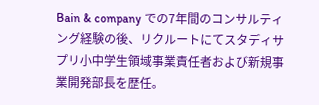Bain & company での7年間のコンサルティング経験の後、リクルートにてスタディサプリ小中学生領域事業責任者および新規事業開発部長を歴任。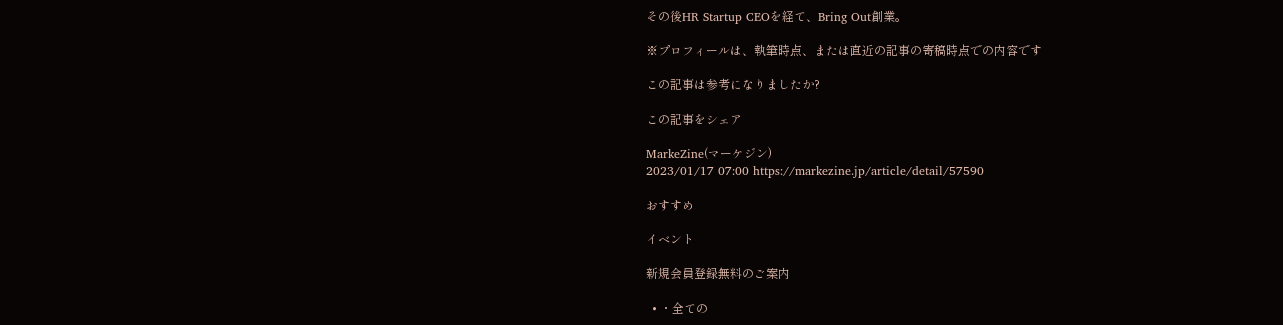その後HR Startup CEOを経て、Bring Out創業。

※プロフィールは、執筆時点、または直近の記事の寄稿時点での内容です

この記事は参考になりましたか?

この記事をシェア

MarkeZine(マーケジン)
2023/01/17 07:00 https://markezine.jp/article/detail/57590

おすすめ

イベント

新規会員登録無料のご案内

  • ・全ての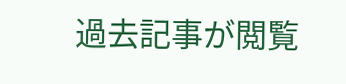過去記事が閲覧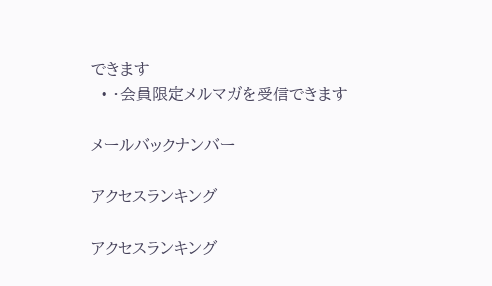できます
  • ・会員限定メルマガを受信できます

メールバックナンバー

アクセスランキング

アクセスランキング